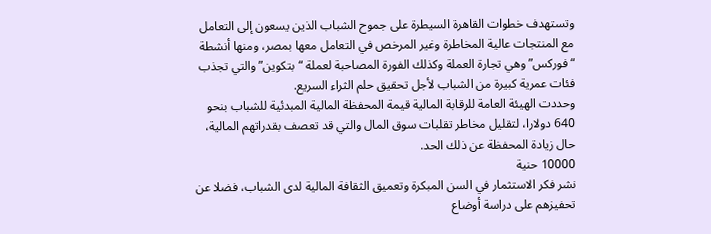وتستهدف خطوات القاهرة السيطرة على جموح الشباب الذين يسعون إلى التعامل مع المنتجات عالية المخاطرة وغير المرخص في التعامل معها بمصر، ومنها أنشطة “فوركس” وهي تجارة العملة وكذلك الفورة المصاحبة لعملة “بتكوين” والتي تجذب فئات عمرية كبيرة من الشباب لأجل تحقيق حلم الثراء السريع.
وحددت الهيئة العامة للرقابة المالية قيمة المحفظة المالية المبدئية للشباب بنحو 640 دولارا، لتقليل مخاطر تقلبات سوق المال والتي قد تعصف بقدراتهم المالية، حال زيادة المحفظة عن ذلك الحد.
10000 حنية
نشر فكر الاستثمار في السن المبكرة وتعميق الثقافة المالية لدى الشباب، فضلا عن تحفيزهم على دراسة أوضاع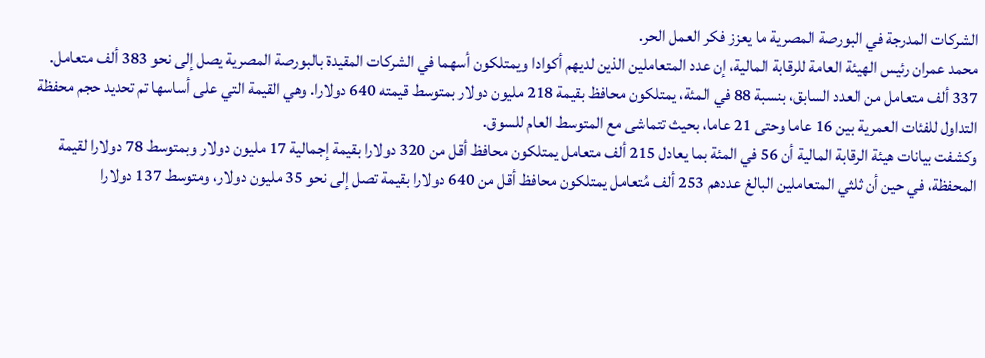الشركات المدرجة في البورصة المصرية ما يعزز فكر العمل الحر.
محمد عمران رئيس الهيئة العامة للرقابة المالية، إن عدد المتعاملين الذين لديهم أكوادا ويمتلكون أسهما في الشركات المقيدة بالبورصة المصرية يصل إلى نحو 383 ألف متعامل.
337 ألف متعامل من العدد السابق، بنسبة 88 في المئة، يمتلكون محافظ بقيمة 218 مليون دولار بمتوسط قيمته 640 دولارا. وهي القيمة التي على أساسها تم تحديد حجم محفظة التداول للفئات العمرية بين 16 عاما وحتى 21 عاما، بحيث تتماشى مع المتوسط العام للسوق.
وكشفت بيانات هيئة الرقابة المالية أن 56 في المئة بما يعادل 215 ألف متعامل يمتلكون محافظ أقل من 320 دولارا بقيمة إجمالية 17 مليون دولار وبمتوسط 78 دولارا لقيمة المحفظة، في حين أن ثلثي المتعاملين البالغ عددهم 253 ألف مُتعامل يمتلكون محافظ أقل من 640 دولارا بقيمة تصل إلى نحو 35 مليون دولار، ومتوسط 137 دولارا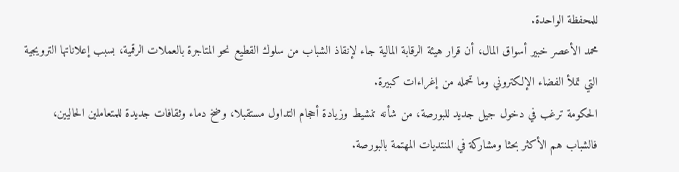للمحفظة الواحدة.
محمد الأعصر خبير أسواق المال، أن قرار هيئة الرقابة المالية جاء لإنقاذ الشباب من سلوك القطيع نحو المتاجرة بالعملات الرقمية، بسبب إعلاناتها الترويجية التي تملأ الفضاء الإلكتروني وما تحمله من إغراءات كبيرة.
الحكومة ترغب في دخول جيل جديد للبورصة، من شأنه تنشيط وزيادة أحجام التداول مستقبلا، وضخ دماء وثقافات جديدة للمتعاملين الحاليين، فالشباب هم الأكثر بحثا ومشاركة في المنتديات المهتمة بالبورصة.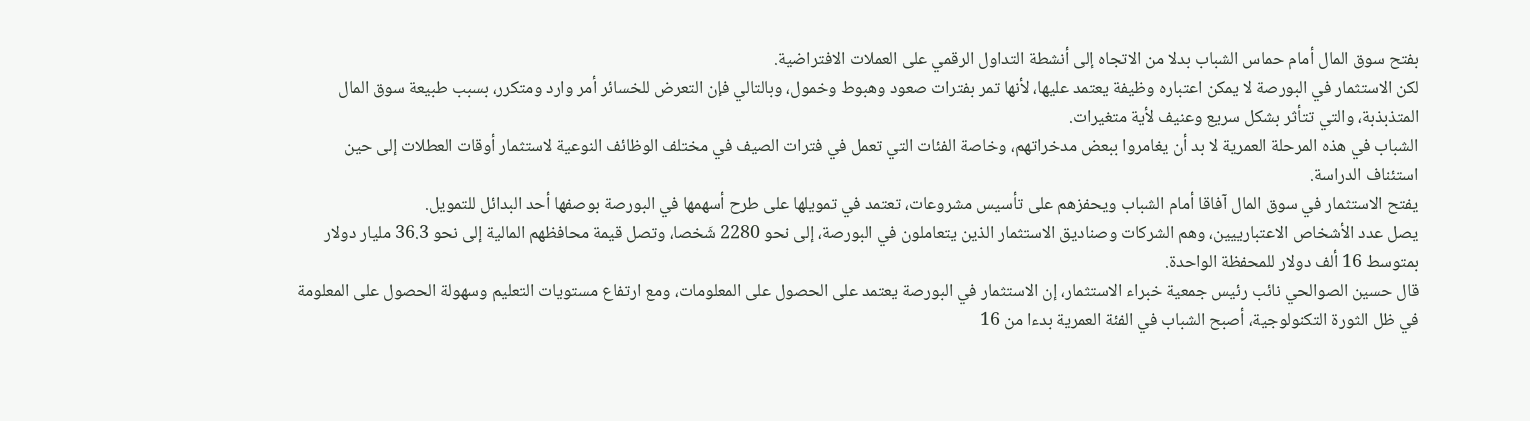بفتح سوق المال أمام حماس الشباب بدلا من الاتجاه إلى أنشطة التداول الرقمي على العملات الافتراضية.
لكن الاستثمار في البورصة لا يمكن اعتباره وظيفة يعتمد عليها، لأنها تمر بفترات صعود وهبوط وخمول، وبالتالي فإن التعرض للخسائر أمر وارد ومتكرر، بسبب طبيعة سوق المال المتذبذبة، والتي تتأثر بشكل سريع وعنيف لأية متغيرات.
الشباب في هذه المرحلة العمرية لا بد أن يغامروا ببعض مدخراتهم، وخاصة الفئات التي تعمل في فترات الصيف في مختلف الوظائف النوعية لاستثمار أوقات العطلات إلى حين استئناف الدراسة.
يفتح الاستثمار في سوق المال آفاقا أمام الشباب ويحفزهم على تأسيس مشروعات، تعتمد في تمويلها على طرح أسهمها في البورصة بوصفها أحد البدائل للتمويل.
يصل عدد الأشخاص الاعتبارييين، وهم الشركات وصناديق الاستثمار الذين يتعاملون في البورصة، إلى نحو 2280 شَخصا، وتصل قيمة محافظهم المالية إلى نحو 36.3 مليار دولار بمتوسط 16 ألف دولار للمحفظة الواحدة.
قال حسين الصوالحي نائب رئيس جمعية خبراء الاستثمار، إن الاستثمار في البورصة يعتمد على الحصول على المعلومات، ومع ارتفاع مستويات التعليم وسهولة الحصول على المعلومة في ظل الثورة التكنولوجية، أصبح الشباب في الفئة العمرية بدءا من 16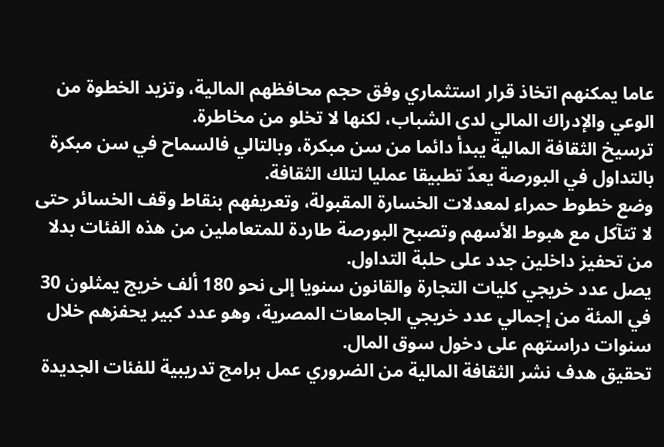عاما يمكنهم اتخاذ قرار استثماري وفق حجم محافظهم المالية، وتزيد الخطوة من الوعي والإدراك المالي لدى الشباب، لكنها لا تخلو من مخاطرة.
ترسيخ الثقافة المالية يبدأ دائما من سن مبكرة، وبالتالي فالسماح في سن مبكرة بالتداول في البورصة يعدّ تطبيقا عمليا لتلك الثقافة.
وضع خطوط حمراء لمعدلات الخسارة المقبولة، وتعريفهم بنقاط وقف الخسائر حتى لا تتآكل مع هبوط الأسهم وتصبح البورصة طاردة للمتعاملين من هذه الفئات بدلا من تحفيز داخلين جدد على حلبة التداول.
يصل عدد خريجي كليات التجارة والقانون سنويا إلى نحو 180 ألف خريج يمثلون 30 في المئة من إجمالي عدد خريجي الجامعات المصرية، وهو عدد كبير يحفزهم خلال سنوات دراستهم على دخول سوق المال.
تحقيق هدف نشر الثقافة المالية من الضروري عمل برامج تدريبية للفئات الجديدة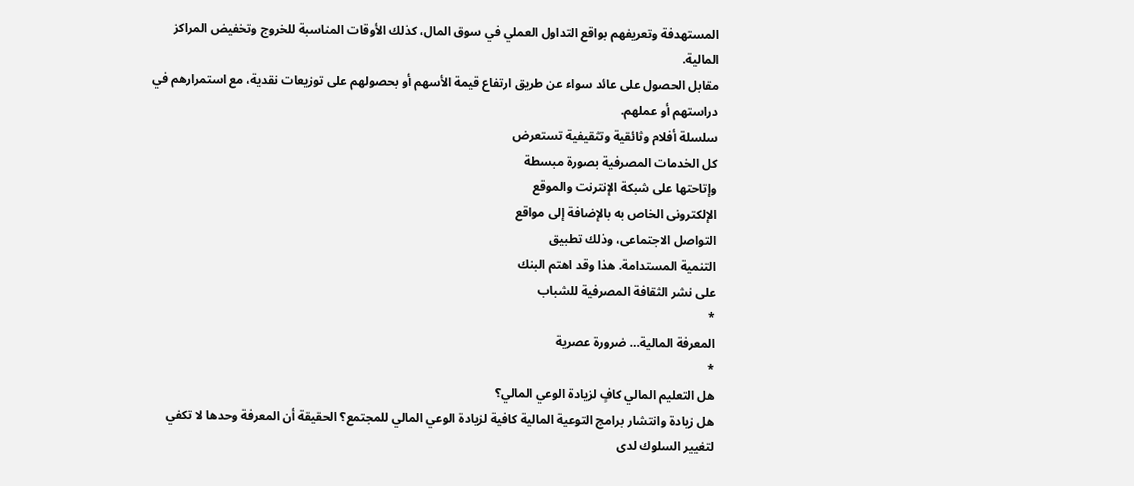المستهدفة وتعريفهم بواقع التداول العملي في سوق المال، كذلك الأوقات المناسبة للخروج وتخفيض المراكز المالية.
مقابل الحصول على عائد سواء عن طريق ارتفاع قيمة الأسهم أو بحصولهم على توزيعات نقدية، مع استمرارهم في دراستهم أو عملهم.
سلسلة أفلام وثائقية وتثقيفية تستعرض
كل الخدمات المصرفية بصورة مبسطة
وإتاحتها على شبكة الإنترنت والموقع
الإلكترونى الخاص به بالإضافة إلى مواقع
التواصل الاجتماعى، وذلك تطبيق
التنمية المستدامة. هذا وقد اهتم البنك
على نشر الثقافة المصرفية للشباب
*
المعرفة المالية… ضرورة عصرية
*
هل التعليم المالي كافٍ لزيادة الوعي المالي؟
هل زيادة وانتشار برامج التوعية المالية كافية لزيادة الوعي المالي للمجتمع؟ الحقيقة أن المعرفة وحدها لا تكفي لتغيير السلوك لدى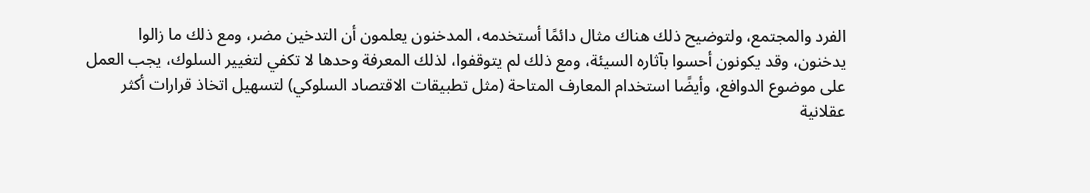الفرد والمجتمع، ولتوضيح ذلك هناك مثال دائمًا أستخدمه، المدخنون يعلمون أن التدخين مضر، ومع ذلك ما زالوا يدخنون، وقد يكونون أحسوا بآثاره السيئة، ومع ذلك لم يتوقفوا، لذلك المعرفة وحدها لا تكفي لتغيير السلوك، يجب العمل على موضوع الدوافع، وأيضًا استخدام المعارف المتاحة (مثل تطبيقات الاقتصاد السلوكي) لتسهيل اتخاذ قرارات أكثر عقلانية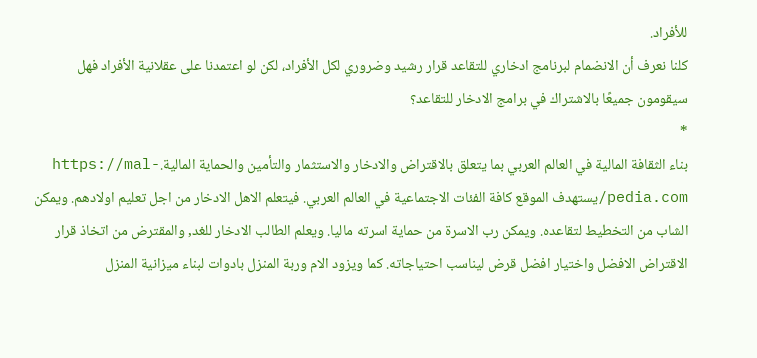للأفراد.
كلنا نعرف أن الانضمام لبرنامج ادخاري للتقاعد قرار رشيد وضروري لكل الأفراد، لكن لو اعتمدنا على عقلانية الأفراد فهل سيقومون جميعًا بالاشتراك في برامج الادخار للتقاعد؟
*
بناء الثقافة المالية في العالم العربي بما يتعلق بالاقتراض والادخار والاستثمار والتأمين والحماية المالية.https://mal-pedia.com/يستهدف الموقع كافة الفئات الاجتماعية في العالم العربي. فيتعلم الاهل الادخار من اجل تعليم اولادهم. ويمكن الشاب من التخطيط لتقاعده. ويمكن رب الاسرة من حماية اسرته ماليا. ويعلم الطالب الادخار للغد, والمقترض من اتخاذ قرار الاقتراض الافضل واختيار افضل قرض ليناسب احتياجاته. كما ويزود الام وربة المنزل بادوات لبناء ميزانية المنزل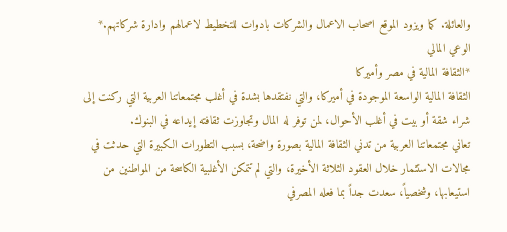والعائلة. كما ويزود الموقع اصحاب الاعمال والشركات بادوات للتخطيط لاعمالهم وادارة شركاتهم.*
الوعي المالي
*الثقافة المالية في مصر وأميركا
الثقافة المالية الواسعة الموجودة في أميركا، والتي نفتقدها بشدة في أغلب مجتمعاتنا العربية التي ركنت إلى شراء شقة أو بيت في أغلب الأحوال، لمن توفر له المال وتجاوزت ثقافته إيداعه في البنوك.
تعاني مجتمعاتنا العربية من تدني الثقافة المالية بصورة واضحة، بسبب التطورات الكبيرة التي حدثت في مجالات الاستثمار خلال العقود الثلاثة الأخيرة، والتي لم تتمكن الأغلبية الكاسحة من المواطنين من استيعابها، وشخصياً، سعدت جداً بما فعله المصرفي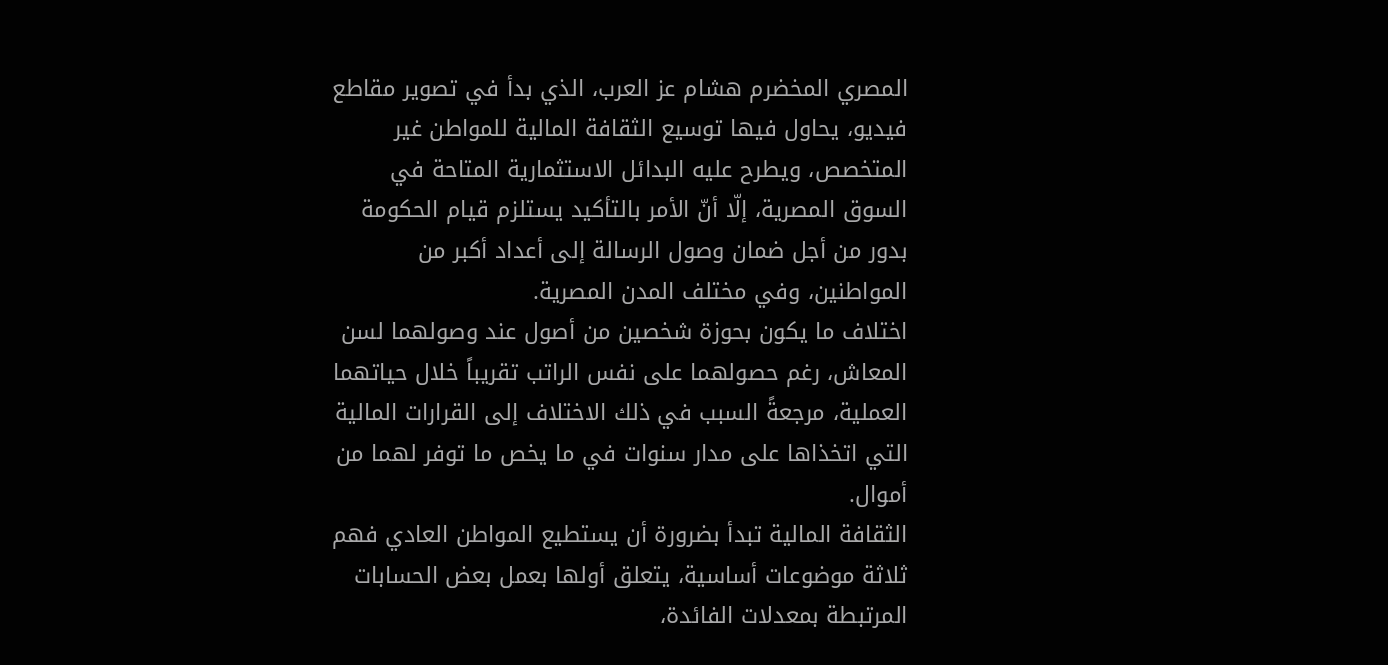المصري المخضرم هشام عز العرب، الذي بدأ في تصوير مقاطع فيديو، يحاول فيها توسيع الثقافة المالية للمواطن غير المتخصص، ويطرح عليه البدائل الاستثمارية المتاحة في السوق المصرية، إلّا أنّ الأمر بالتأكيد يستلزم قيام الحكومة بدور من أجل ضمان وصول الرسالة إلى أعداد أكبر من المواطنين، وفي مختلف المدن المصرية.
اختلاف ما يكون بحوزة شخصين من أصول عند وصولهما لسن المعاش، رغم حصولهما على نفس الراتب تقريباً خلال حياتهما العملية، مرجعةً السبب في ذلك الاختلاف إلى القرارات المالية التي اتخذاها على مدار سنوات في ما يخص ما توفر لهما من أموال.
الثقافة المالية تبدأ بضرورة أن يستطيع المواطن العادي فهم ثلاثة موضوعات أساسية، يتعلق أولها بعمل بعض الحسابات المرتبطة بمعدلات الفائدة،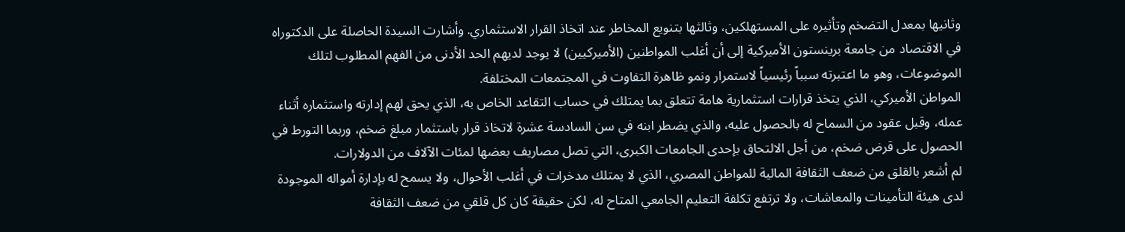وثانيها بمعدل التضخم وتأثيره على المستهلكين، وثالثها بتنويع المخاطر عند اتخاذ القرار الاستثماري. وأشارت السيدة الحاصلة على الدكتوراه في الاقتصاد من جامعة برينستون الأميركية إلى أن أغلب المواطنين (الأميركيين) لا يوجد لديهم الحد الأدنى من الفهم المطلوب لتلك الموضوعات، وهو ما اعتبرته سبباً رئيسياً لاستمرار ونمو ظاهرة التفاوت في المجتمعات المختلفة.
المواطن الأميركي، الذي يتخذ قرارات استثمارية هامة تتعلق بما يمتلك في حساب التقاعد الخاص به، الذي يحق لهم إدارته واستثماره أثناء عمله، وقبل عقود من السماح له بالحصول عليه، والذي يضطر ابنه في سن السادسة عشرة لاتخاذ قرار باستثمار مبلغ ضخم، وربما التورط في الحصول على قرض ضخم، من أجل الالتحاق بإحدى الجامعات الكبرى، التي تصل مصاريف بعضها لمئات الآلاف من الدولارات.
لم أشعر بالقلق من ضعف الثقافة المالية للمواطن المصري، الذي لا يمتلك مدخرات في أغلب الأحوال، ولا يسمح له بإدارة أمواله الموجودة لدى هيئة التأمينات والمعاشات، ولا ترتفع تكلفة التعليم الجامعي المتاح له، لكن حقيقة كان كل قلقي من ضعف الثقافة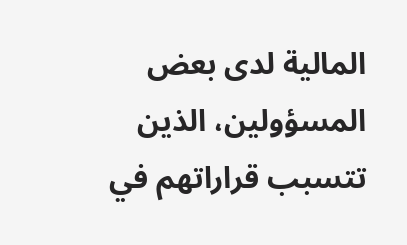المالية لدى بعض المسؤولين، الذين تتسبب قراراتهم في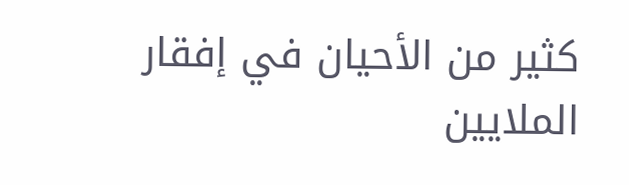كثير من الأحيان في إفقار الملايين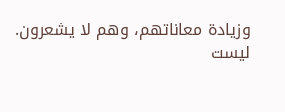وزيادة معاناتهم، وهم لا يشعرون.
ليست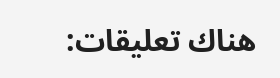هناك تعليقات: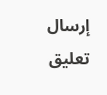إرسال تعليق